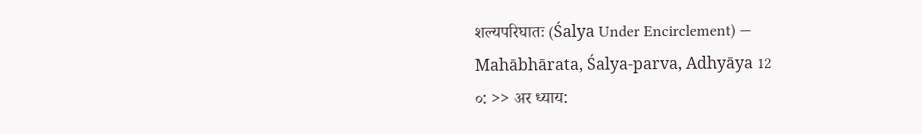शल्यपरिघातः (Śalya Under Encirclement) — Mahābhārata, Śalya-parva, Adhyāya 12
०: >> अर ध्याय: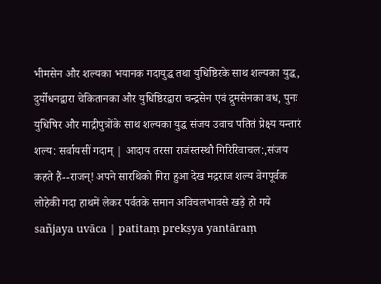भीमसेन और शल्यका भयानक गदायुद्ध तथा युधिष्ठिरके साथ शल्यका युद्ध, दुर्योधनद्वारा चेकितानका और युधिष्ठिरद्वारा चन्द्रसेन एवं द्रुमसेनका वध, पुनः युधिषिर और माद्रीपुत्रोंके साथ शल्यका युद्ध संजय उवाच पतितं प्रेक्ष्य यन्तारं शल्य: सर्वायसीं गदाम् | आदाय तरसा राजंस्तस्थौ गिरिरिवाचल:,संजय कहते हैं--राजन्! अपने सारथिको गिरा हुआ देख मद्रराज शल्य वेगपूर्वक लोहेकी गदा हाथमें लेकर पर्वतके समान अविचलभावसे खड़े हो गये
sañjaya uvāca | patitaṃ prekṣya yantāraṃ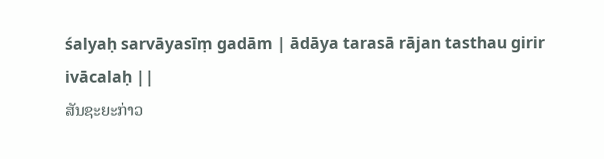śalyaḥ sarvāyasīṃ gadām | ādāya tarasā rājan tasthau girir ivācalaḥ ||
ສັນຊະຍະກ່າວ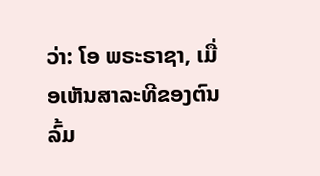ວ່າ: ໂອ ພຣະຣາຊາ, ເມື່ອເຫັນສາລະທີຂອງຕົນລົ້ມ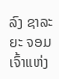ລົງ ຊາລະຍະ ຈອມເຈົ້າແຫ່ງ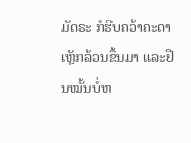ມັດຣະ ກໍຮີບຄວ້າຄະດາເຫຼັກລ້ວນຂຶ້ນມາ ແລະຢືນໝັ້ນບໍ່ຫ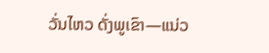ວັ່ນໄຫວ ດັ່ງພູເຂົາ—ແນ່ວ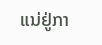ແນ່ຢູ່ກາ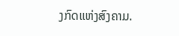ງກົດແຫ່ງສົງຄາມ.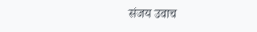संजय उवाच